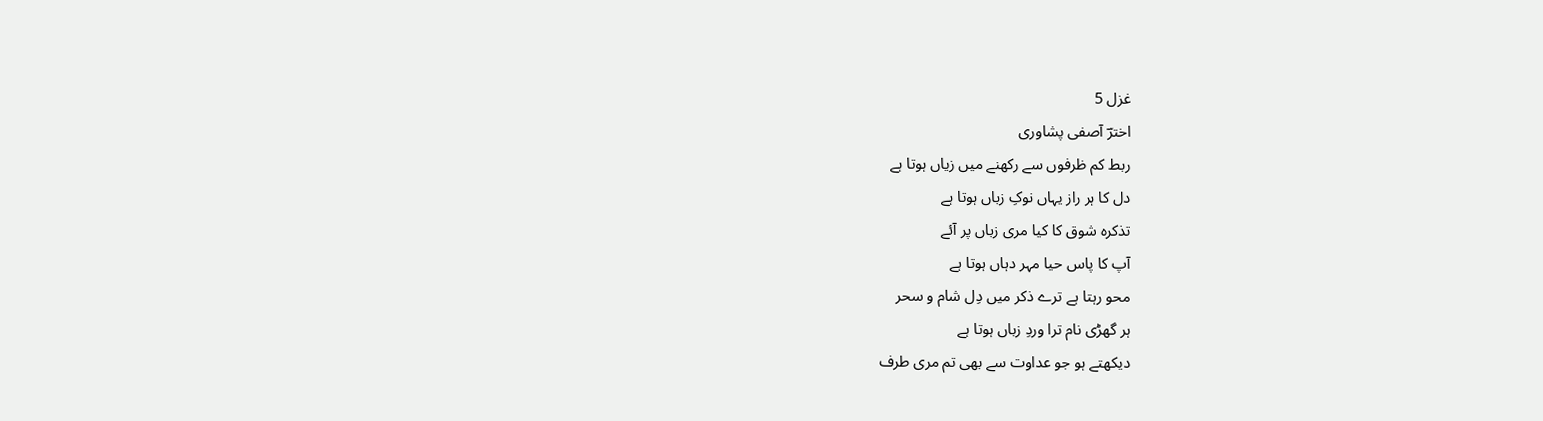غزل 5
اخترؔ آصفی پشاوری
ربط کم ظرفوں سے رکھنے میں زیاں ہوتا ہے
دل کا ہر راز یہاں نوکِ زباں ہوتا ہے
تذکرہ شوق کا کیا مری زباں پر آئے
آپ کا پاس حیا مہر دہاں ہوتا ہے
محو رہتا ہے ترے ذکر میں دِل شام و سحر
ہر گھڑی نام ترا وردِ زباں ہوتا ہے
دیکھتے ہو جو عداوت سے بھی تم مری طرف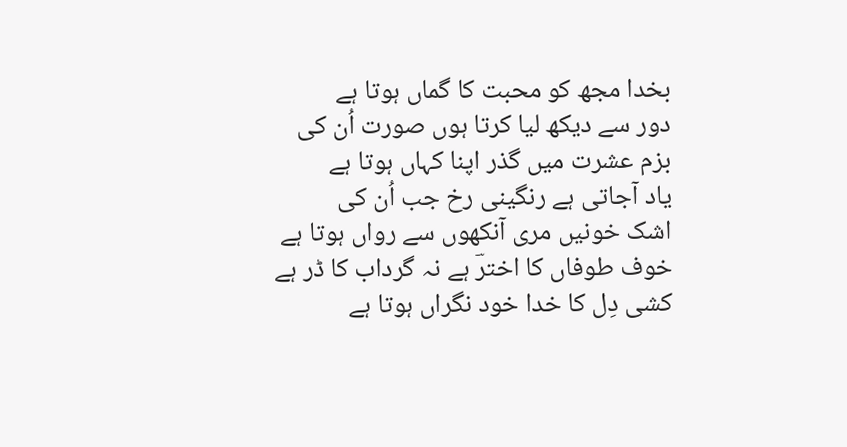بخدا مجھ کو محبت کا گماں ہوتا ہے
دور سے دیکھ لیا کرتا ہوں صورت اُن کی
بزم عشرت میں گذر اپنا کہاں ہوتا ہے
یاد آجاتی ہے رنگینی رخ جب اُن کی
اشک خونیں مری آنکھوں سے رواں ہوتا ہے
خوف طوفاں کا اخترؔ ہے نہ گرداب کا ڈر ہے
کشی دِل کا خدا خود نگراں ہوتا ہے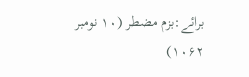برائے:بزم مضطر (۱۰ نومبر ۱۰۶۲)